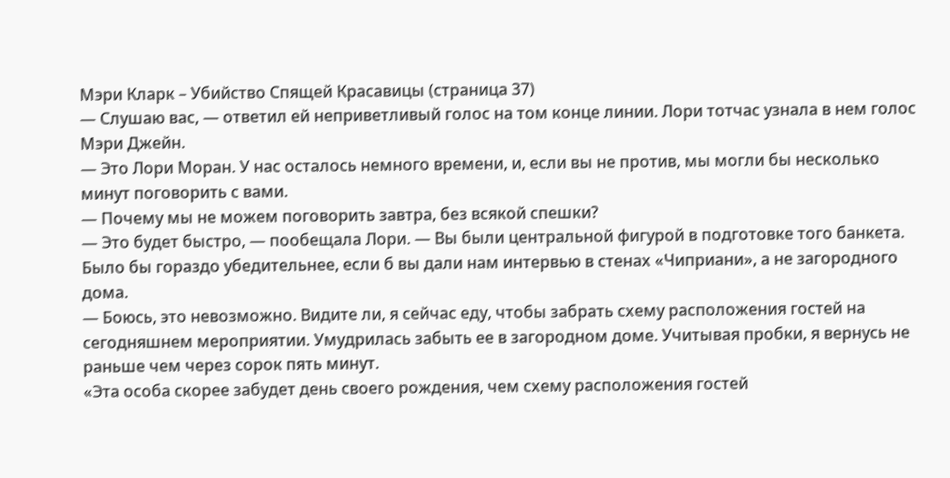Мэри Кларк – Убийство Спящей Красавицы (страница 37)
— Слушаю вас, — ответил ей неприветливый голос на том конце линии. Лори тотчас узнала в нем голос Мэри Джейн.
— Это Лори Моран. У нас осталось немного времени, и, если вы не против, мы могли бы несколько минут поговорить с вами.
— Почему мы не можем поговорить завтра, без всякой спешки?
— Это будет быстро, — пообещала Лори. — Вы были центральной фигурой в подготовке того банкета. Было бы гораздо убедительнее, если б вы дали нам интервью в стенах «Чиприани», а не загородного дома.
— Боюсь, это невозможно. Видите ли, я сейчас еду, чтобы забрать схему расположения гостей на сегодняшнем мероприятии. Умудрилась забыть ее в загородном доме. Учитывая пробки, я вернусь не раньше чем через сорок пять минут.
«Эта особа скорее забудет день своего рождения, чем схему расположения гостей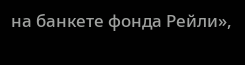на банкете фонда Рейли»,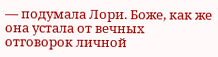— подумала Лори. Боже, как же она устала от вечных отговорок личной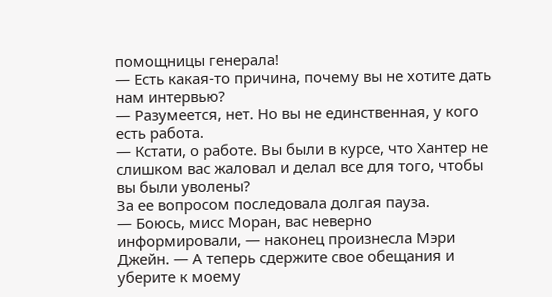помощницы генерала!
— Есть какая-то причина, почему вы не хотите дать нам интервью?
— Разумеется, нет. Но вы не единственная, у кого есть работа.
— Кстати, о работе. Вы были в курсе, что Хантер не слишком вас жаловал и делал все для того, чтобы вы были уволены?
За ее вопросом последовала долгая пауза.
— Боюсь, мисс Моран, вас неверно информировали, — наконец произнесла Мэри Джейн. — А теперь сдержите свое обещания и уберите к моему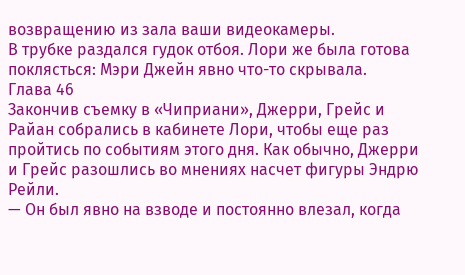возвращению из зала ваши видеокамеры.
В трубке раздался гудок отбоя. Лори же была готова поклясться: Мэри Джейн явно что-то скрывала.
Глава 46
Закончив съемку в «Чиприани», Джерри, Грейс и Райан собрались в кабинете Лори, чтобы еще раз пройтись по событиям этого дня. Как обычно, Джерри и Грейс разошлись во мнениях насчет фигуры Эндрю Рейли.
— Он был явно на взводе и постоянно влезал, когда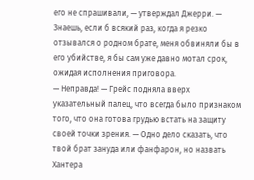его не спрашивали, — утверждал Джерри. — Знаешь, если б всякий раз, когда я резко отзывался о родном брате, меня обвиняли бы в его убийстве, я бы сам уже давно мотал срок, ожидая исполнения приговора.
— Неправда! — Грейс подняла вверх указательный палец, что всегда было признаком того, что она готова грудью встать на защиту своей точки зрения. — Одно дело сказать, что твой брат зануда или фанфарон, но назвать Хантера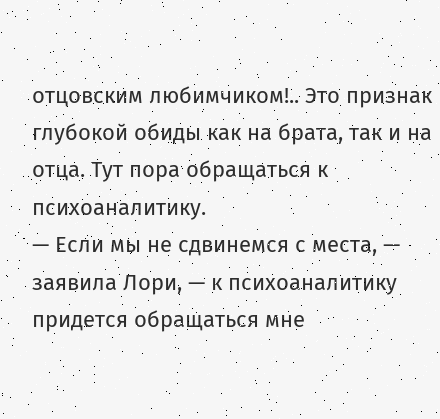отцовским любимчиком!.. Это признак глубокой обиды как на брата, так и на отца. Тут пора обращаться к психоаналитику.
— Если мы не сдвинемся с места, — заявила Лори, — к психоаналитику придется обращаться мне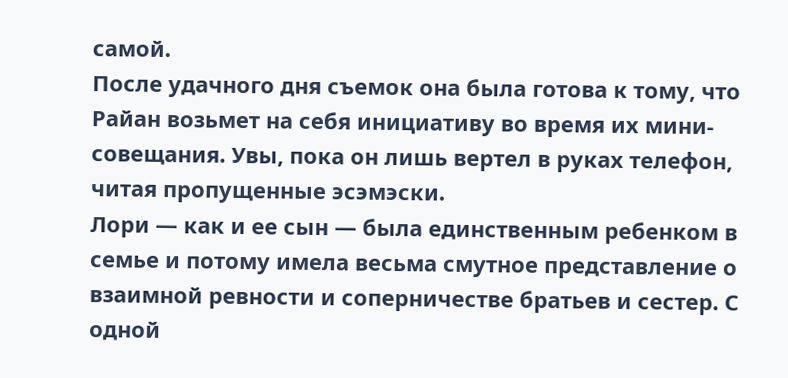самой.
После удачного дня съемок она была готова к тому, что Райан возьмет на себя инициативу во время их мини-совещания. Увы, пока он лишь вертел в руках телефон, читая пропущенные эсэмэски.
Лори — как и ее сын — была единственным ребенком в семье и потому имела весьма смутное представление о взаимной ревности и соперничестве братьев и сестер. С одной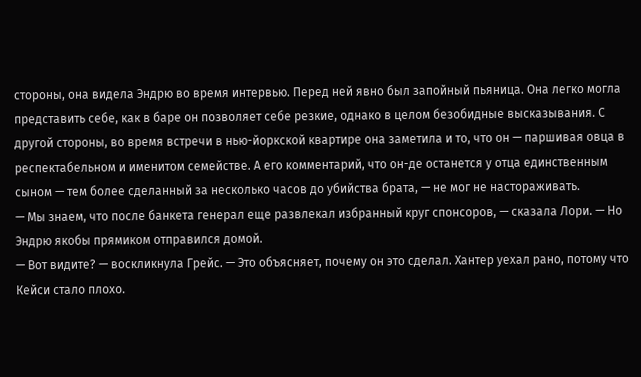стороны, она видела Эндрю во время интервью. Перед ней явно был запойный пьяница. Она легко могла представить себе, как в баре он позволяет себе резкие, однако в целом безобидные высказывания. С другой стороны, во время встречи в нью-йоркской квартире она заметила и то, что он — паршивая овца в респектабельном и именитом семействе. А его комментарий, что он-де останется у отца единственным сыном — тем более сделанный за несколько часов до убийства брата, — не мог не настораживать.
— Мы знаем, что после банкета генерал еще развлекал избранный круг спонсоров, — сказала Лори. — Но Эндрю якобы прямиком отправился домой.
— Вот видите? — воскликнула Грейс. — Это объясняет, почему он это сделал. Хантер уехал рано, потому что Кейси стало плохо.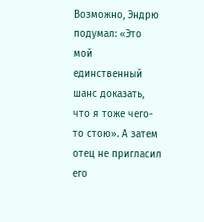Возможно, Эндрю подумал: «Это мой единственный шанс доказать, что я тоже чего-то стою». А затем отец не пригласил его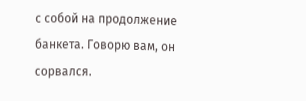с собой на продолжение банкета. Говорю вам, он сорвался.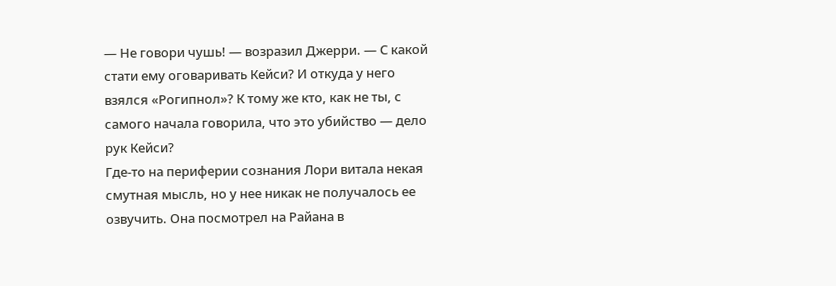— Не говори чушь! — возразил Джерри. — С какой стати ему оговаривать Кейси? И откуда у него взялся «Рогипнол»? К тому же кто, как не ты, с самого начала говорила, что это убийство — дело рук Кейси?
Где-то на периферии сознания Лори витала некая смутная мысль, но у нее никак не получалось ее озвучить. Она посмотрел на Райана в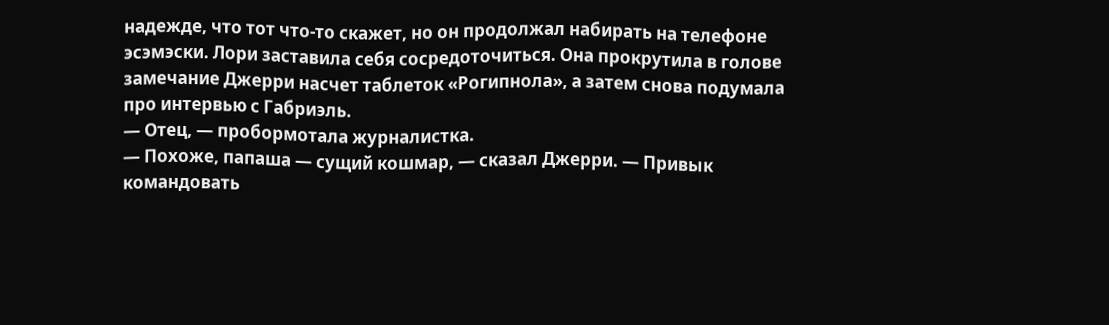надежде, что тот что-то скажет, но он продолжал набирать на телефоне эсэмэски. Лори заставила себя сосредоточиться. Она прокрутила в голове замечание Джерри насчет таблеток «Рогипнола», а затем снова подумала про интервью с Габриэль.
— Отец, — пробормотала журналистка.
— Похоже, папаша — сущий кошмар, — сказал Джерри. — Привык командовать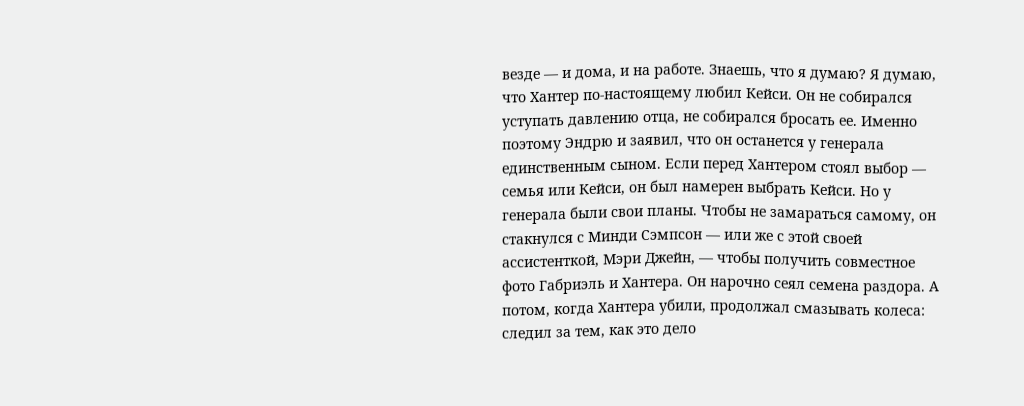везде — и дома, и на работе. Знаешь, что я думаю? Я думаю, что Хантер по-настоящему любил Кейси. Он не собирался уступать давлению отца, не собирался бросать ее. Именно поэтому Эндрю и заявил, что он останется у генерала единственным сыном. Если перед Хантером стоял выбор — семья или Кейси, он был намерен выбрать Кейси. Но у генерала были свои планы. Чтобы не замараться самому, он стакнулся с Минди Сэмпсон — или же с этой своей ассистенткой, Мэри Джейн, — чтобы получить совместное фото Габриэль и Хантера. Он нарочно сеял семена раздора. А потом, когда Хантера убили, продолжал смазывать колеса: следил за тем, как это дело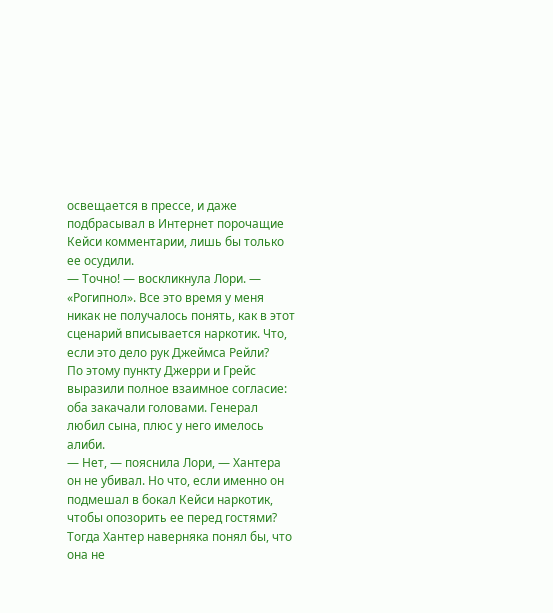освещается в прессе, и даже подбрасывал в Интернет порочащие Кейси комментарии, лишь бы только ее осудили.
— Точно! — воскликнула Лори. — «Рогипнол». Все это время у меня никак не получалось понять, как в этот сценарий вписывается наркотик. Что, если это дело рук Джеймса Рейли?
По этому пункту Джерри и Грейс выразили полное взаимное согласие: оба закачали головами. Генерал любил сына, плюс у него имелось алиби.
— Нет, — пояснила Лори, — Хантера он не убивал. Но что, если именно он подмешал в бокал Кейси наркотик, чтобы опозорить ее перед гостями? Тогда Хантер наверняка понял бы, что она не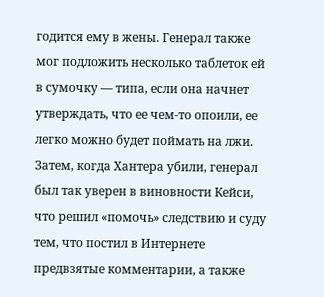годится ему в жены. Генерал также мог подложить несколько таблеток ей в сумочку — типа, если она начнет утверждать, что ее чем-то опоили, ее легко можно будет поймать на лжи. Затем, когда Хантера убили, генерал был так уверен в виновности Кейси, что решил «помочь» следствию и суду тем, что постил в Интернете предвзятые комментарии, а также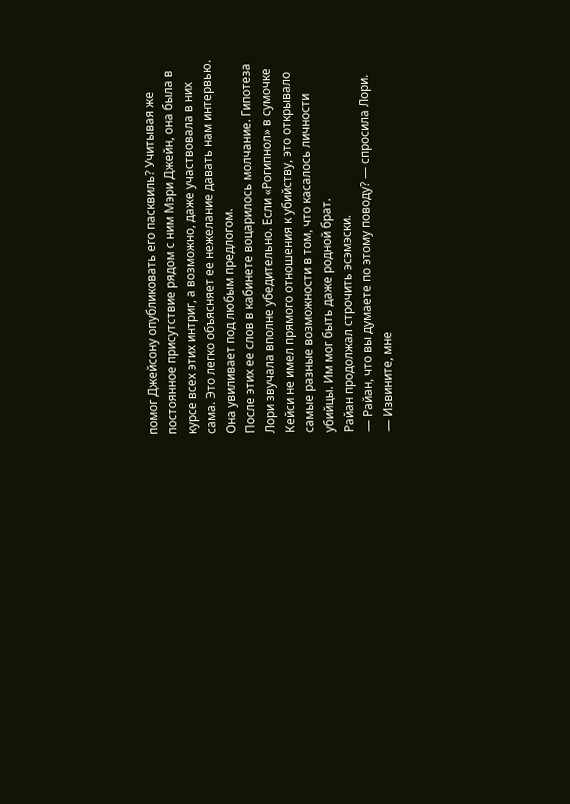помог Джейсону опубликовать его пасквиль? Учитывая же постоянное присутствие рядом с ним Мэри Джейн, она была в курсе всех этих интриг, а возможно, даже участвовала в них сама. Это легко объясняет ее нежелание давать нам интервью. Она увиливает под любым предлогом.
После этих ее слов в кабинете воцарилось молчание. Гипотеза Лори звучала вполне убедительно. Если «Рогипнол» в сумочке Кейси не имел прямого отношения к убийству, это открывало самые разные возможности в том, что касалось личности убийцы. Им мог быть даже родной брат.
Райан продолжал строчить эсэмэски.
— Райан, что вы думаете по этому поводу? — спросила Лори.
— Извините, мне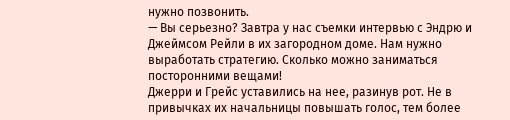нужно позвонить.
— Вы серьезно? Завтра у нас съемки интервью с Эндрю и Джеймсом Рейли в их загородном доме. Нам нужно выработать стратегию. Сколько можно заниматься посторонними вещами!
Джерри и Грейс уставились на нее, разинув рот. Не в привычках их начальницы повышать голос, тем более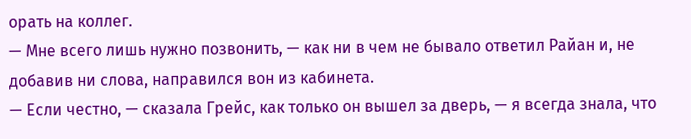орать на коллег.
— Мне всего лишь нужно позвонить, — как ни в чем не бывало ответил Райан и, не добавив ни слова, направился вон из кабинета.
— Если честно, — сказала Грейс, как только он вышел за дверь, — я всегда знала, что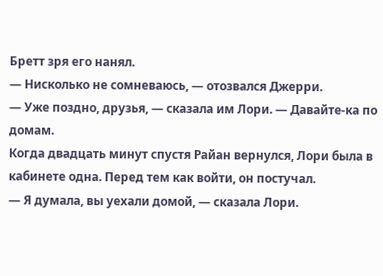Бретт зря его нанял.
— Нисколько не сомневаюсь, — отозвался Джерри.
— Уже поздно, друзья, — сказала им Лори. — Давайте-ка по домам.
Когда двадцать минут спустя Райан вернулся, Лори была в кабинете одна. Перед тем как войти, он постучал.
— Я думала, вы уехали домой, — сказала Лори.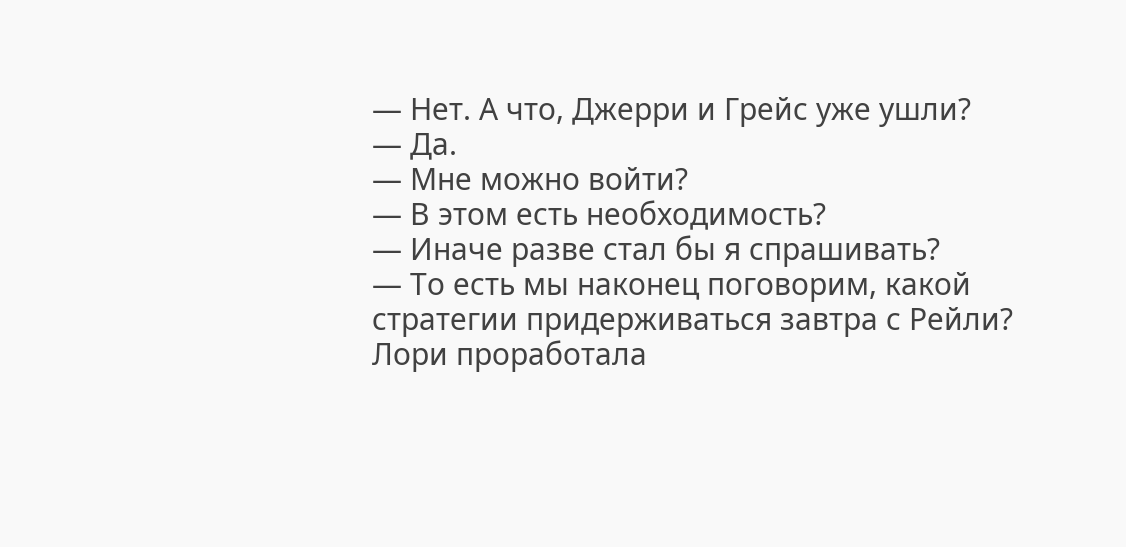— Нет. А что, Джерри и Грейс уже ушли?
— Да.
— Мне можно войти?
— В этом есть необходимость?
— Иначе разве стал бы я спрашивать?
— То есть мы наконец поговорим, какой стратегии придерживаться завтра с Рейли?
Лори проработала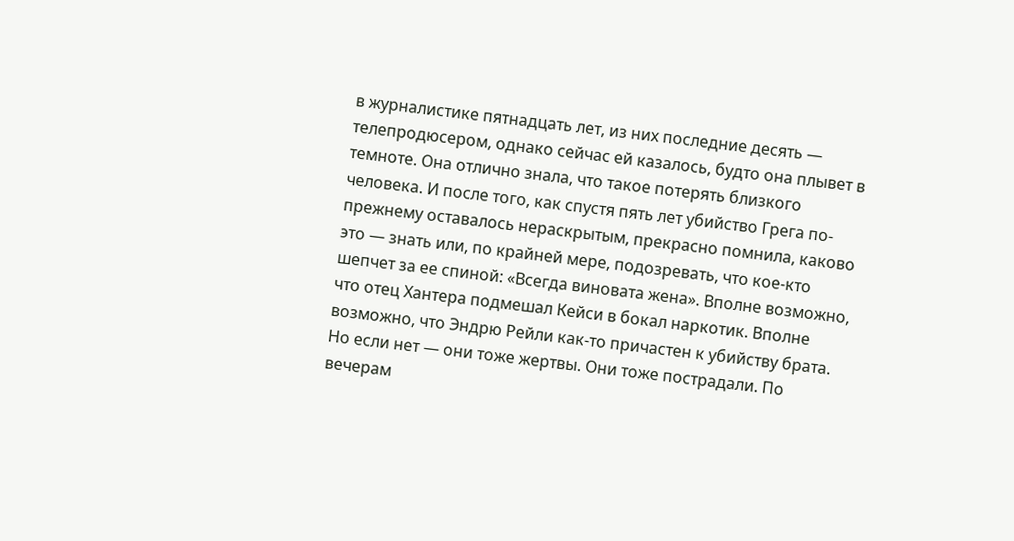в журналистике пятнадцать лет, из них последние десять — телепродюсером, однако сейчас ей казалось, будто она плывет в темноте. Она отлично знала, что такое потерять близкого человека. И после того, как спустя пять лет убийство Грега по-прежнему оставалось нераскрытым, прекрасно помнила, каково это — знать или, по крайней мере, подозревать, что кое-кто шепчет за ее спиной: «Всегда виновата жена». Вполне возможно, что отец Хантера подмешал Кейси в бокал наркотик. Вполне возможно, что Эндрю Рейли как-то причастен к убийству брата. Но если нет — они тоже жертвы. Они тоже пострадали. По вечерам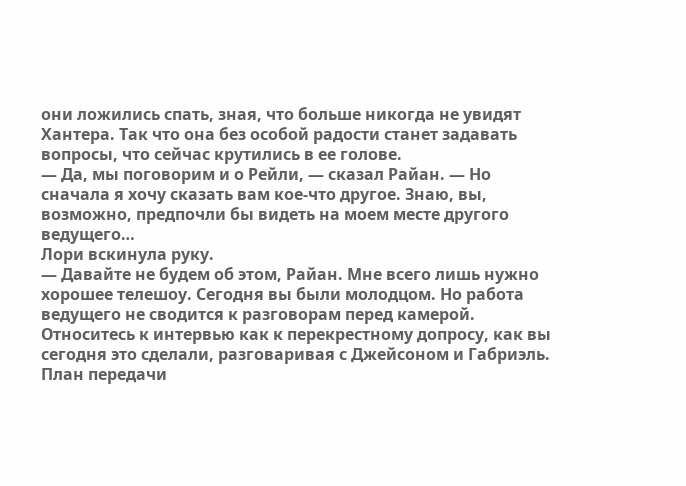они ложились спать, зная, что больше никогда не увидят Хантера. Так что она без особой радости станет задавать вопросы, что сейчас крутились в ее голове.
— Да, мы поговорим и о Рейли, — сказал Райан. — Но сначала я хочу сказать вам кое-что другое. Знаю, вы, возможно, предпочли бы видеть на моем месте другого ведущего…
Лори вскинула руку.
— Давайте не будем об этом, Райан. Мне всего лишь нужно хорошее телешоу. Сегодня вы были молодцом. Но работа ведущего не сводится к разговорам перед камерой. Относитесь к интервью как к перекрестному допросу, как вы сегодня это сделали, разговаривая с Джейсоном и Габриэль. План передачи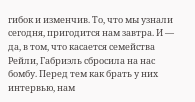гибок и изменчив. То, что мы узнали сегодня, пригодится нам завтра. И — да, в том, что касается семейства Рейли, Габриэль сбросила на нас бомбу. Перед тем как брать у них интервью, нам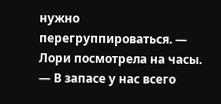нужно перегруппироваться. — Лори посмотрела на часы. — В запасе у нас всего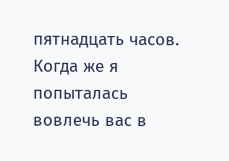пятнадцать часов. Когда же я попыталась вовлечь вас в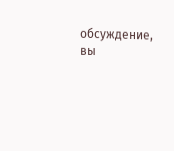обсуждение, вы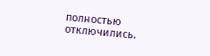полностью отключились.